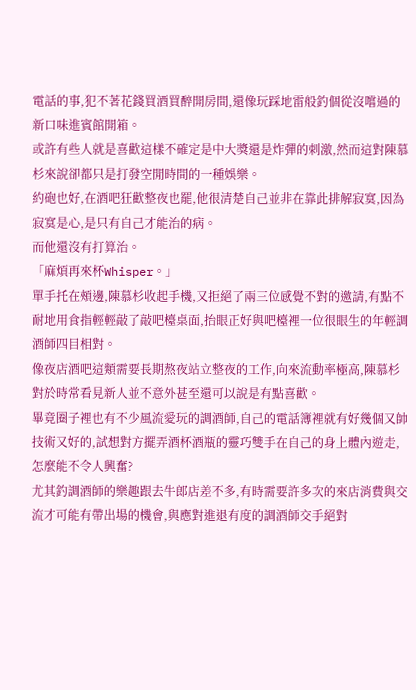電話的事,犯不著花錢買酒買醉開房間,還像玩踩地雷般釣個從沒嚐過的新口味進賓館開箱。
或許有些人就是喜歡這樣不確定是中大獎還是炸彈的刺激,然而這對陳慕杉來說卻都只是打發空閒時間的一種娛樂。
約砲也好,在酒吧狂歡整夜也罷,他很清楚自己並非在靠此排解寂寞,因為寂寞是心,是只有自己才能治的病。
而他還沒有打算治。
「麻煩再來杯Whisper。」
單手托在頰邊,陳慕杉收起手機,又拒絕了兩三位感覺不對的邀請,有點不耐地用食指輕輕敲了敲吧檯桌面,抬眼正好與吧檯裡一位很眼生的年輕調酒師四目相對。
像夜店酒吧這類需要長期熬夜站立整夜的工作,向來流動率極高,陳慕杉對於時常看見新人並不意外甚至還可以說是有點喜歡。
畢竟圈子裡也有不少風流愛玩的調酒師,自己的電話簿裡就有好幾個又帥技術又好的,試想對方擺弄酒杯酒瓶的靈巧雙手在自己的身上體內遊走,怎麼能不令人興奮?
尤其釣調酒師的樂趣跟去牛郎店差不多,有時需要許多次的來店消費與交流才可能有帶出場的機會,與應對進退有度的調酒師交手絕對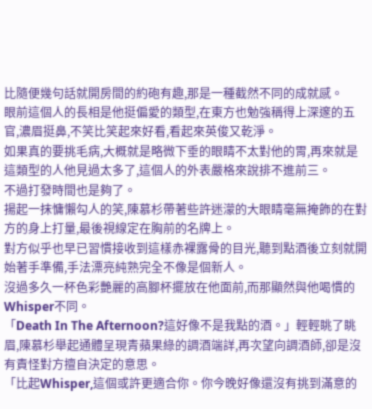比隨便幾句話就開房間的約砲有趣,那是一種截然不同的成就感。
眼前這個人的長相是他挺偏愛的類型,在東方也勉強稱得上深邃的五官,濃眉挺鼻,不笑比笑起來好看,看起來英俊又乾淨。
如果真的要挑毛病,大概就是略微下垂的眼睛不太對他的胃,再來就是這類型的人他見過太多了,這個人的外表嚴格來說排不進前三。
不過打發時間也是夠了。
揚起一抹慵懶勾人的笑,陳慕杉帶著些許迷濛的大眼睛毫無掩飾的在對方的身上打量,最後視線定在胸前的名牌上。
對方似乎也早已習慣接收到這樣赤裸露骨的目光,聽到點酒後立刻就開始著手準備,手法漂亮純熟完全不像是個新人。
沒過多久一杯色彩艷麗的高腳杯擺放在他面前,而那顯然與他喝慣的Whisper不同。
「Death In The Afternoon?這好像不是我點的酒。」輕輕眺了眺眉,陳慕杉舉起通體呈現青蘋果綠的調酒端詳,再次望向調酒師,卻是沒有責怪對方擅自決定的意思。
「比起Whisper,這個或許更適合你。你今晚好像還沒有挑到滿意的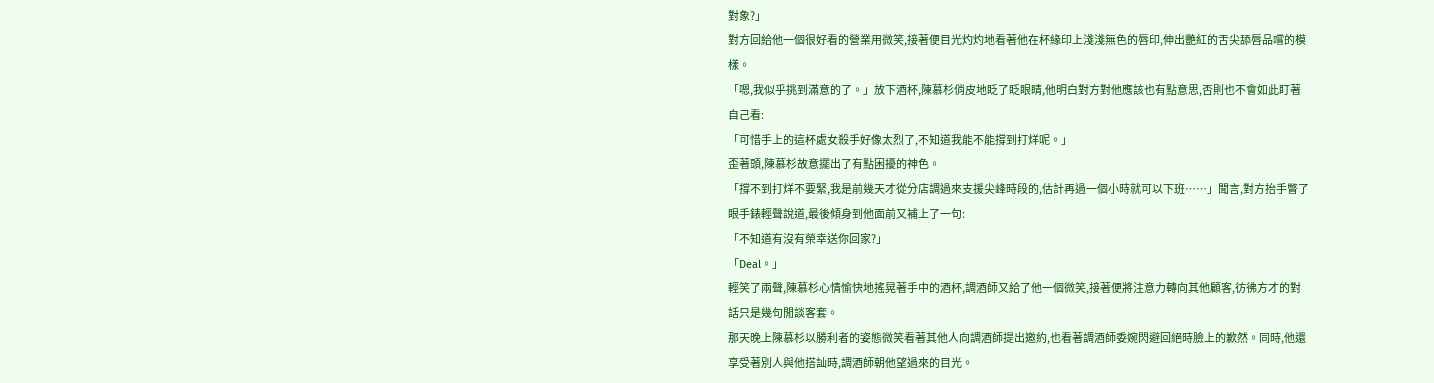對象?」
對方回給他一個很好看的營業用微笑,接著便目光灼灼地看著他在杯緣印上淺淺無色的唇印,伸出艷紅的舌尖舔唇品嚐的模樣。
「嗯,我似乎挑到滿意的了。」放下酒杯,陳慕杉俏皮地眨了眨眼睛,他明白對方對他應該也有點意思,否則也不會如此盯著自己看:
「可惜手上的這杯處女殺手好像太烈了,不知道我能不能撐到打烊呢。」
歪著頭,陳慕杉故意擺出了有點困擾的神色。
「撐不到打烊不要緊,我是前幾天才從分店調過來支援尖峰時段的,估計再過一個小時就可以下班……」聞言,對方抬手瞥了眼手錶輕聲說道,最後傾身到他面前又補上了一句:
「不知道有沒有榮幸送你回家?」
「Deal。」
輕笑了兩聲,陳慕杉心情愉快地搖晃著手中的酒杯,調酒師又給了他一個微笑,接著便將注意力轉向其他顧客,彷彿方才的對話只是幾句閒談客套。
那天晚上陳慕杉以勝利者的姿態微笑看著其他人向調酒師提出邀約,也看著調酒師委婉閃避回絕時臉上的歉然。同時,他還享受著別人與他搭訕時,調酒師朝他望過來的目光。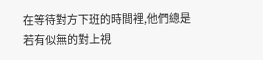在等待對方下班的時間裡,他們總是若有似無的對上視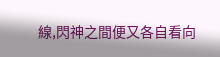線,閃神之間便又各自看向